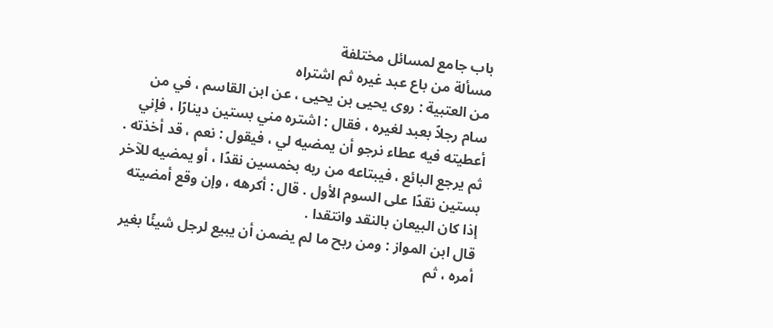باب جامع لمسائل مختلفة
مسألة من باع عبد غيره ثم اشتراه
من العتبية : روى يحيى بن يحيى ، عن ابن القاسم ، في من سام رجلاً بعبد لغيره ، فقال : اشتره مني بستين دينارًا ، فإني أعطيته فيه عطاء نرجو أن يمضيه لي ، فيقول : نعم ، قد أخذته . ثم يرجع البائع ، فيبتاعه من ربه بخمسين نقدًا ، أو يمضيه للآخر بستين نقدًا على السوم الأول . قال : أكرهه ، وإن وقع أمضيته إذا كان البيعان بالنقد وانتقدا .
قال ابن المواز : ومن ربح ما لم يضمن أن يبيع لرجل شيئًا بغير أمره ، ثم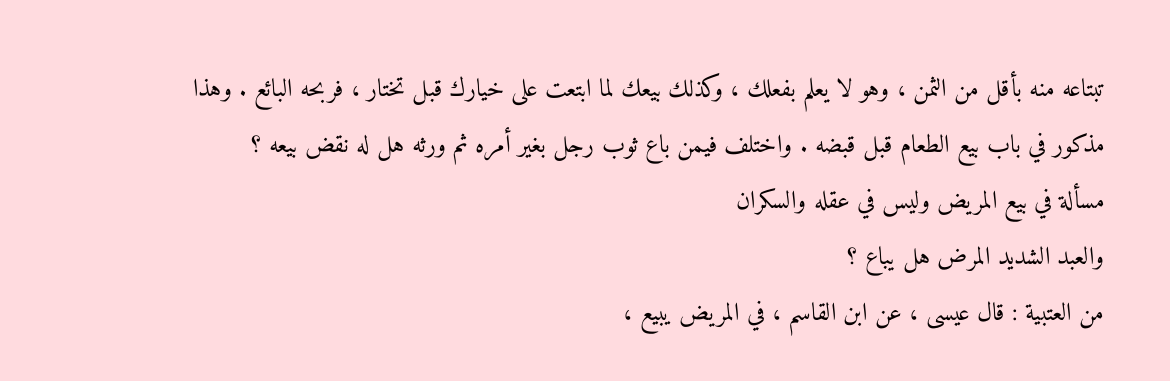تبتاعه منه بأقل من الثمن ، وهو لا يعلم بفعلك ، وكذلك بيعك لما ابتعت على خيارك قبل تختار ، فربحه البائع . وهذا مذكور في باب بيع الطعام قبل قبضه . واختلف فيمن باع ثوب رجل بغير أمره ثم ورثه هل له نقض بيعه ؟
مسألة في بيع المريض وليس في عقله والسكران
والعبد الشديد المرض هل يباع ؟
من العتبية : قال عيسى ، عن ابن القاسم ، في المريض يبيع ،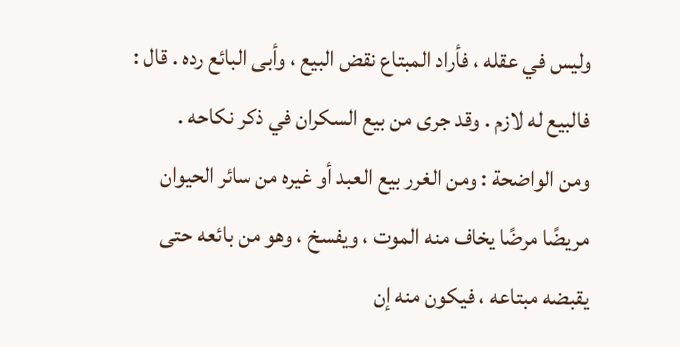وليس في عقله ، فأراد المبتاع نقض البيع ، وأبى البائع رده . قال : فالبيع له لازم . وقد جرى من بيع السكران في ذكر نكاحه .
ومن الواضحة : ومن الغرر بيع العبد أو غيره من سائر الحيوان مريضًا مرضًا يخاف منه الموت ، ويفسخ ، وهو من بائعه حتى يقبضه مبتاعه ، فيكون منه إن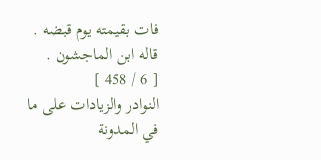فات بقيمته يوم قبضه . قاله ابن الماجشون .
[ 6 / 458 ]
النوادر والزيادات على ما في المدونة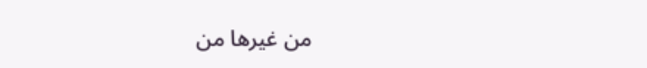من غيرها من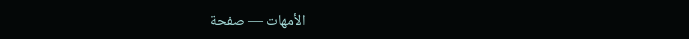الأمهات — صفحة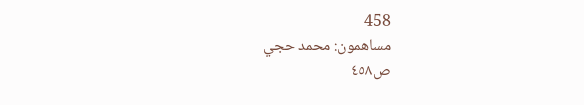458
مساهمون: محمد حجي
ص٤٥٨